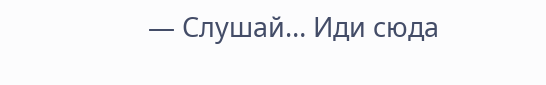— Слушай… Иди сюда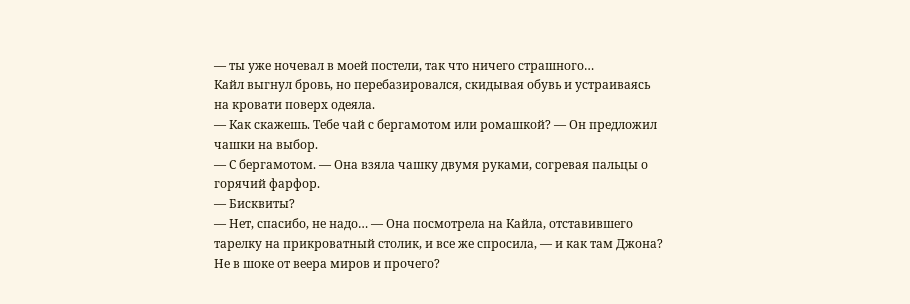— ты уже ночевал в моей постели, так что ничего страшного…
Кайл выгнул бровь, но перебазировался, скидывая обувь и устраиваясь на кровати поверх одеяла.
— Как скажешь. Тебе чай с бергамотом или ромашкой? — Он предложил чашки на выбор.
— С бергамотом. — Она взяла чашку двумя руками, согревая пальцы о горячий фарфор.
— Бисквиты?
— Нет, спасибо, не надо… — Она посмотрела на Кайла, отставившего тарелку на прикроватный столик, и все же спросила, — и как там Джона? Не в шоке от веера миров и прочего?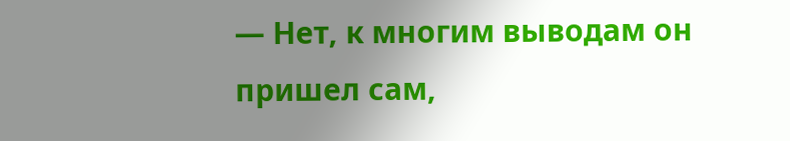— Нет, к многим выводам он пришел сам,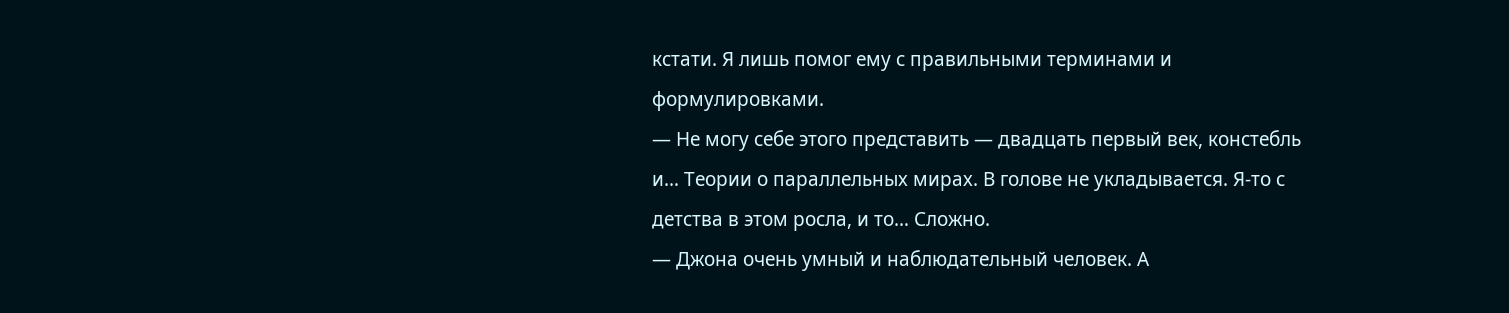кстати. Я лишь помог ему с правильными терминами и формулировками.
— Не могу себе этого представить — двадцать первый век, констебль и… Теории о параллельных мирах. В голове не укладывается. Я-то с детства в этом росла, и то… Сложно.
— Джона очень умный и наблюдательный человек. А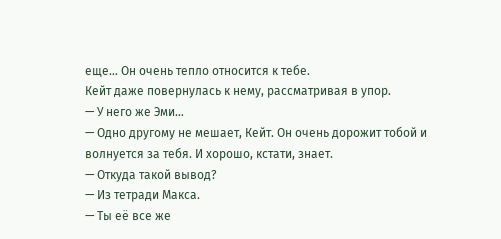еще… Он очень тепло относится к тебе.
Кейт даже повернулась к нему, рассматривая в упор.
— У него же Эми…
— Одно другому не мешает, Кейт. Он очень дорожит тобой и волнуется за тебя. И хорошо, кстати, знает.
— Откуда такой вывод?
— Из тетради Макса.
— Ты её все же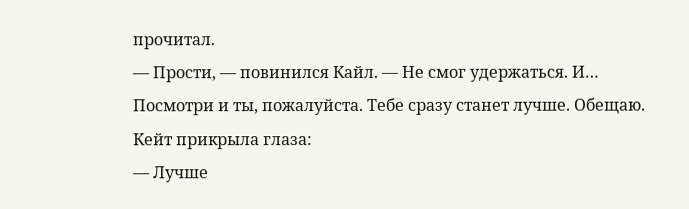прочитал.
— Прости, — повинился Кайл. — Не смог удержаться. И… Посмотри и ты, пожалуйста. Тебе сразу станет лучше. Обещаю.
Кейт прикрыла глаза:
— Лучше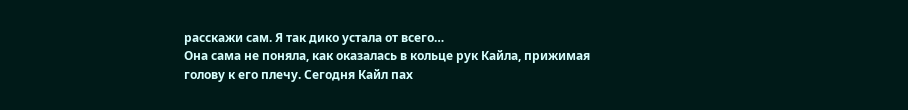расскажи сам. Я так дико устала от всего…
Она сама не поняла, как оказалась в кольце рук Кайла, прижимая голову к его плечу. Сегодня Кайл пах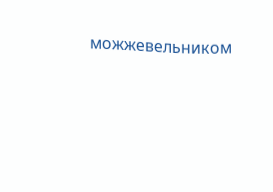можжевельником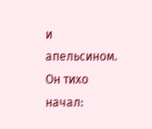и апельсином.
Он тихо начал: